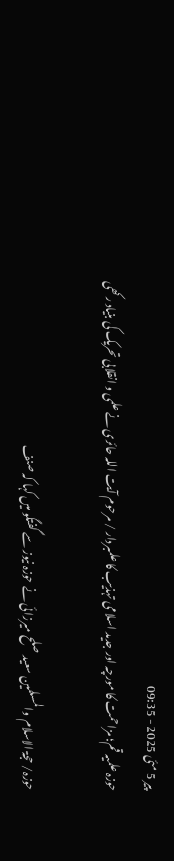پیر 5 مئی 2025 - 09:35
حوزہ علمیہ قم؛ مزاحمت کا مورچہ اور جدید اسلامی تہذیب کا علمبردار / مرحوم آیت اللہ حائری نے علمی و انقلابی تحریک کی بنیاد رکھی

حوزہ/ حجۃ الاسلام والمسلمین سعید صلح میرزائی نے حوزہ نیوز سے گفتگو میں کہا کہ صنف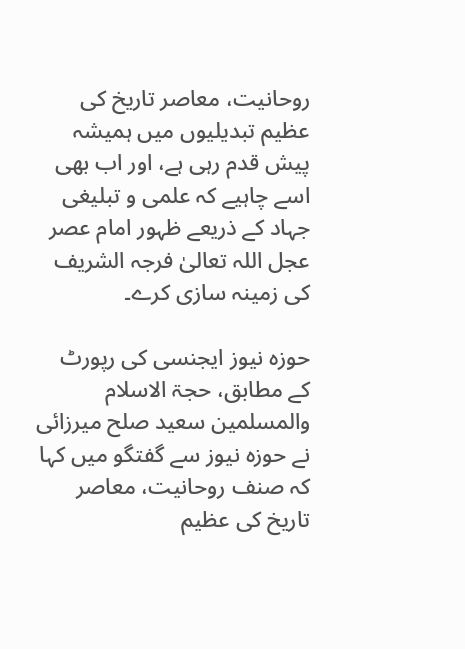روحانیت، معاصر تاریخ کی عظیم تبدیلیوں میں ہمیشہ پیش قدم رہی ہے، اور اب بھی اسے چاہیے کہ علمی و تبلیغی جہاد کے ذریعے ظہور امام عصر عجل اللہ تعالیٰ فرجہ الشریف کی زمینہ سازی کرے۔

حوزہ نیوز ایجنسی کی رپورٹ کے مطابق، حجۃ الاسلام والمسلمین سعید صلح میرزائی نے حوزہ نیوز سے گفتگو میں کہا کہ صنف روحانیت، معاصر تاریخ کی عظیم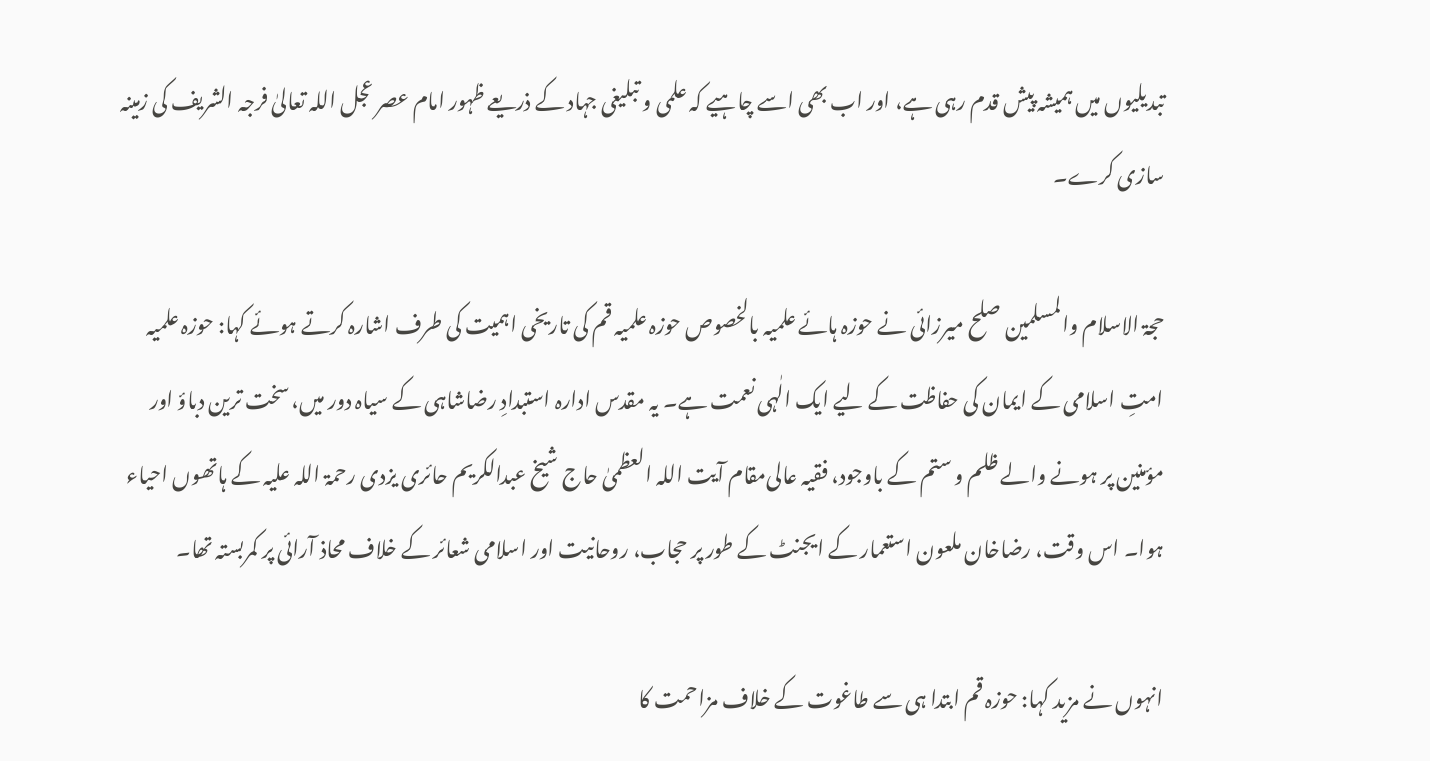تبدیلیوں میں ہمیشہ پیش قدم رہی ہے، اور اب بھی اسے چاہیے کہ علمی و تبلیغی جہاد کے ذریعے ظہور امام عصر عجل اللہ تعالیٰ فرجہ الشریف کی زمینہ سازی کرے۔

حجۃ الاسلام والمسلمین صلح میرزائی نے حوزہ ہائے علمیہ بالخصوص حوزہ علمیہ قم کی تاریخی اہمیت کی طرف اشارہ کرتے ہوئے کہا: حوزہ علمیہ امتِ اسلامی کے ایمان کی حفاظت کے لیے ایک الٰہی نعمت ہے۔ یہ مقدس ادارہ استبدادِ رضاشاہی کے سیاہ دور میں، سخت ترین دباؤ اور مؤمنین پر ہونے والے ظلم و ستم کے باوجود، فقیہ عالی‌مقام آیت اللہ العظمیٰ حاج شیخ عبدالکریم حائری یزدی رحمۃ اللہ علیہ کے ہاتھوں احیاء ہوا۔ اس وقت، رضاخان ملعون استعمار کے ایجنٹ کے طور پر حجاب، روحانیت اور اسلامی شعائر کے خلاف محاذ آرائی پر کمربستہ تھا۔

انہوں نے مزید کہا: حوزہ قم ابتدا ہی سے طاغوت کے خلاف مزاحمت کا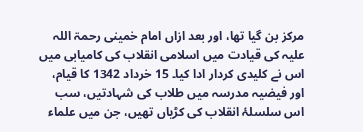مرکز بن گیا تھا، اور بعد ازاں امام خمینی رحمۃ اللہ علیہ کی قیادت میں اسلامی انقلاب کی کامیابی میں اس نے کلیدی کردار ادا کیا۔ 15 خرداد 1342 کا قیام، اور فیضیہ مدرسہ میں طلاب کی شہادتیں، سب اس سلسلۂ انقلاب کی کڑیاں تھیں، جن میں علماء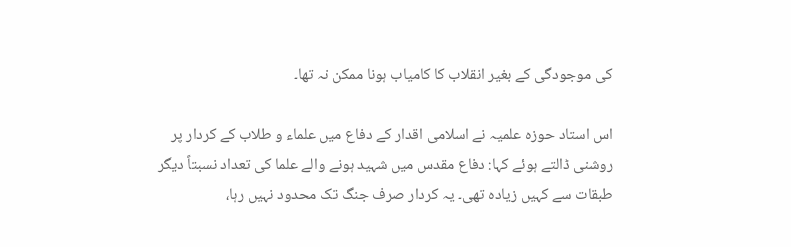کی موجودگی کے بغیر انقلاب کا کامیاب ہونا ممکن نہ تھا۔

اس استاد حوزہ علمیہ نے اسلامی اقدار کے دفاع میں علماء و طلاب کے کردار پر روشنی ڈالتے ہوئے کہا: دفاع مقدس میں شہید ہونے والے علما کی تعداد نسبتاً دیگر طبقات سے کہیں زیادہ تھی۔ یہ کردار صرف جنگ تک محدود نہیں رہا،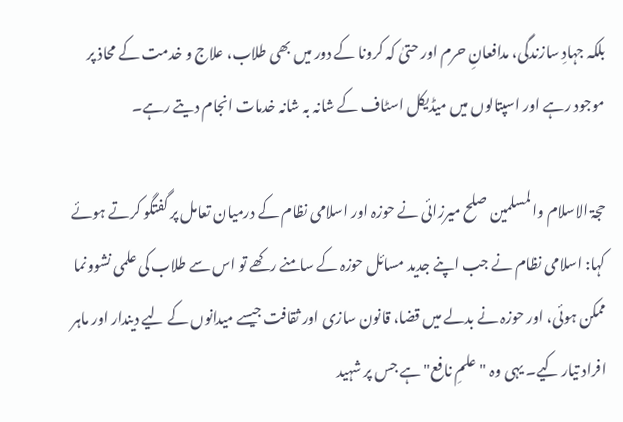بلکہ جہادِ سازندگی، مدافعانِ حرم اور حتیٰ کہ کرونا کے دور میں بھی طلاب، علاج و خدمت کے محاذ پر موجود رہے اور اسپتالوں میں میڈیکل اسٹاف کے شانہ بہ شانہ خدمات انجام دیتے رہے۔

حجۃ الاسلام والمسلمین صلح میرزائی نے حوزہ اور اسلامی نظام کے درمیان تعامل پر گفتگو کرتے ہوئے کہا: اسلامی نظام نے جب اپنے جدید مسائل حوزہ کے سامنے رکھے تو اس سے طلاب کی علمی نشوونما ممکن ہوئی، اور حوزہ نے بدلے میں قضا، قانون سازی اور ثقافت جیسے میدانوں کے لیے دیندار اور ماہر افراد تیار کیے۔ یہی وہ "علمِ نافع" ہے جس پر شہید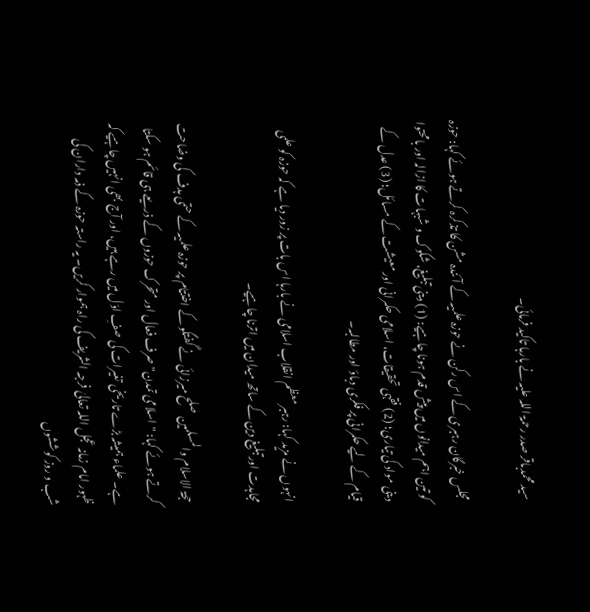سید محمدباقر صدر رحمۃ اللہ علیہ نے بارہا تاکید فرمائی۔

مجلس خبرگان رہبری کے اس رکن نے حوزہ علمیہ کے آئندہ مشن کا تذکرہ کرتے ہوئے کہا: حوزہ کو تین اہم میدانوں میں پیش قدم ہونا چاہیے: (1) دینی تبلیغ، شکوک و شبہات کا ازالہ اور بامحتوا دینی مواد کی تیاری؛ (2) فقہی تحقیقات، اسلامی حکمرانی اور معیشت کے مسائل؛ (3) عدل کے قیام کے لیے حکمرانی پر فکری دباؤ اور مطالبہ۔

انہوں نے مزید کہا: رہبر معظم انقلاب اسلامی نے بارہا اس بات پر زور دیا ہے کہ حوزہ کو علمی مجاہدت اور تبلیغ دین کے ساتھ میدان میں اترنا چاہیے۔

حجۃ الاسلام والمسلمین صلح میرزائی نے گفتگو کے اختتام پر حوزہ علمیہ کے حتمی ہدف کی وضاحت کرتے ہوئے کہا: "اسلامی تمدن" صرف فعال اور متحرک حوزوں کے ذریعے ہی قائم ہو سکتا ہے۔ علماء ہمیشہ بڑے تاریخی تغیرات کی صفِ اوّل میں رہے ہیں، اور آج بھی انہیں چاہیے کہ ظہور امام زمانہ عجل اللہ تعالیٰ فرجہ الشریف کی راہ ہموار کریں۔ یہ راستہ حوزہ کے ذمہ داران کی شب و روز کوششوں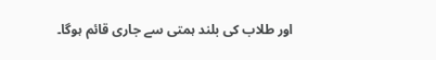اور طلاب کی بلند ہمتی سے جاری قائم ہوگا۔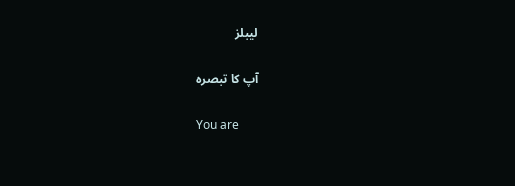لیبلز

آپ کا تبصرہ

You are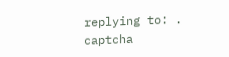replying to: .
captcha